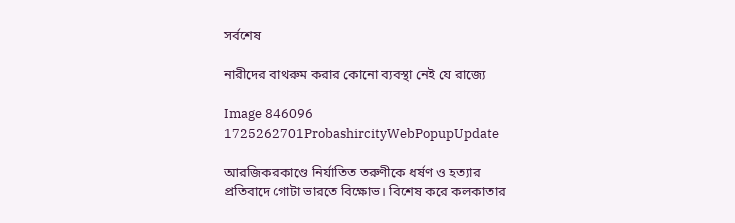সর্বশেষ

নারীদের বাথরুম করার কোনো ব্যবস্থা নেই যে রাজ্যে

Image 846096 1725262701ProbashircityWebPopupUpdate

আরজিকরকাণ্ডে নির্যাতিত তরুণীকে ধর্ষণ ও হত্যার প্রতিবাদে গোটা ভারতে বিক্ষোভ। বিশেষ করে কলকাতার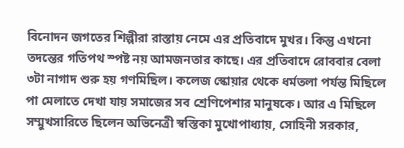বিনোদন জগতের শিল্পীরা রাস্তায় নেমে এর প্রতিবাদে মুখর। কিন্তু এখনো তদন্তের গতিপথ স্পষ্ট নয় আমজনতার কাছে। এর প্রতিবাদে রোববার বেলা ৩টা নাগাদ শুরু হয় গণমিছিল। কলেজ স্কোয়ার থেকে ধর্মতলা পর্যন্ত মিছিলে পা মেলাতে দেখা যায় সমাজের সব শ্রেণিপেশার মানুষকে। আর এ মিছিলে সম্মুখসারিতে ছিলেন অভিনেত্রী স্বস্তিকা মুখোপাধ্যায়, সোহিনী সরকার,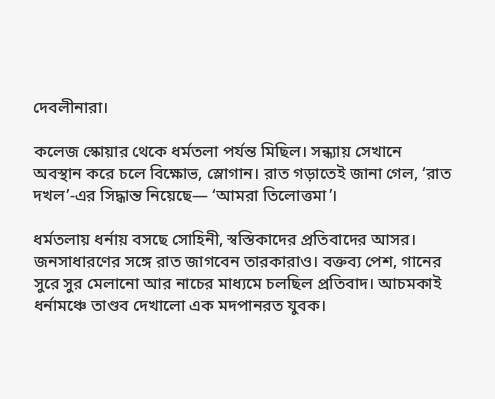দেবলীনারা।

কলেজ স্কোয়ার থেকে ধর্মতলা পর্যন্ত মিছিল। সন্ধ্যায় সেখানে অবস্থান করে চলে বিক্ষোভ, স্লোগান। রাত গড়াতেই জানা গেল, ‘রাত দখল’-এর সিদ্ধান্ত নিয়েছে— ‘আমরা তিলোত্তমা’।

ধর্মতলায় ধর্নায় বসছে সোহিনী, স্বস্তিকাদের প্রতিবাদের আসর। জনসাধারণের সঙ্গে রাত জাগবেন তারকারাও। বক্তব্য পেশ, গানের সুরে সুর মেলানো আর নাচের মাধ্যমে চলছিল প্রতিবাদ। আচমকাই ধর্নামঞ্চে তাণ্ডব দেখালো এক মদপানরত যুবক।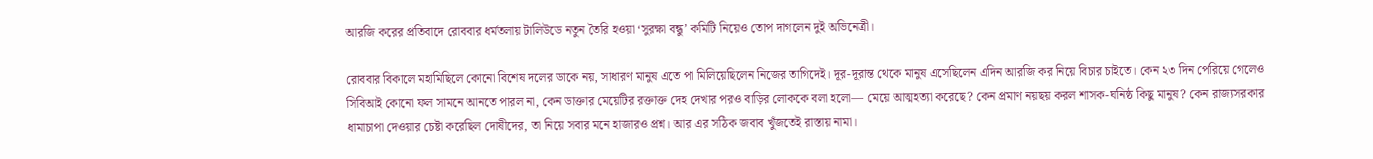আরজি করের প্রতিবাদে রোববার ধর্মতলায় টালিউডে নতুন তৈরি হওয়া ‘সুরক্ষা বন্ধু’ কমিটি নিয়েও তোপ দাগলেন দুই অভিনেত্রী।

রোববার বিকালে মহামিছিলে কোনো বিশেষ দলের ডাকে নয়, সাধারণ মানুষ এতে পা মিলিয়েছিলেন নিজের তাগিদেই। দূর-দূরান্ত থেকে মানুষ এসেছিলেন এদিন আরজি কর নিয়ে বিচার চাইতে। কেন ২৩ দিন পেরিয়ে গেলেও সিবিআই কোনো ফল সামনে আনতে পারল না, কেন ডাক্তার মেয়েটির রক্তাক্ত দেহ দেখার পরও বাড়ির লোককে বলা হলো— মেয়ে আত্মহত্যা করেছে? কেন প্রমাণ নয়ছয় করল শাসক-ঘনিষ্ঠ কিছু মানুষ? কেন রাজ্যসরকার ধামাচাপা দেওয়ার চেষ্টা করেছিল দোষীদের, তা নিয়ে সবার মনে হাজারও প্রশ্ন। আর এর সঠিক জবাব খুঁজতেই রাস্তায় নামা।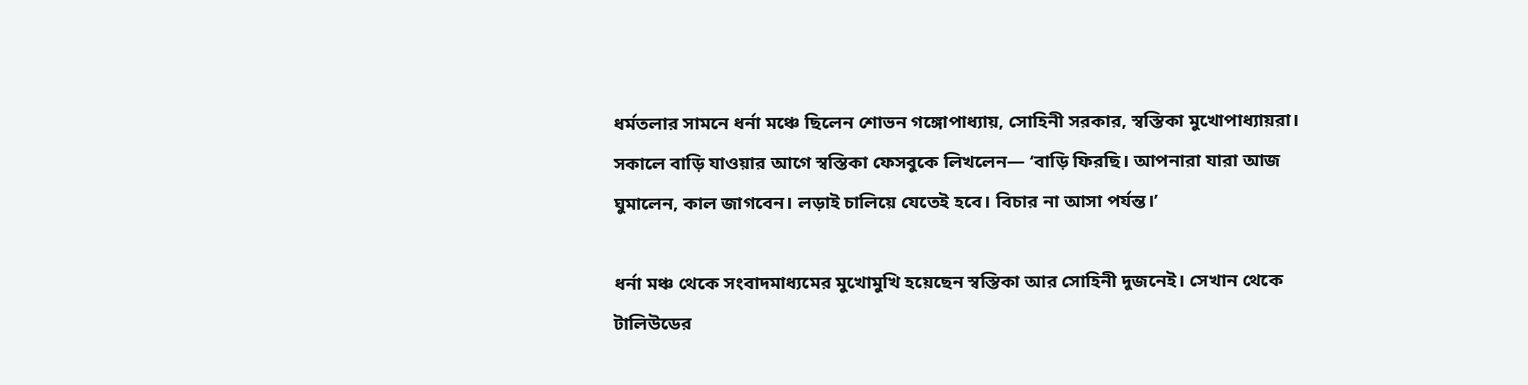ধর্মতলার সামনে ধর্না মঞ্চে ছিলেন শোভন গঙ্গোপাধ্যায়, সোহিনী সরকার, স্বস্তিকা মুখোপাধ্যায়রা। সকালে বাড়ি যাওয়ার আগে স্বস্তিকা ফেসবুকে লিখলেন— ‘বাড়ি ফিরছি। আপনারা যারা আজ ঘুমালেন, কাল জাগবেন। লড়াই চালিয়ে যেতেই হবে। বিচার না আসা পর্যন্ত।’

ধর্না মঞ্চ থেকে সংবাদমাধ্যমের মুখোমুখি হয়েছেন স্বস্তিকা আর সোহিনী দুজনেই। সেখান থেকে টালিউডের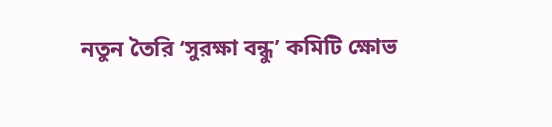নতুন তৈরি ‘সুরক্ষা বন্ধু’ কমিটি ক্ষোভ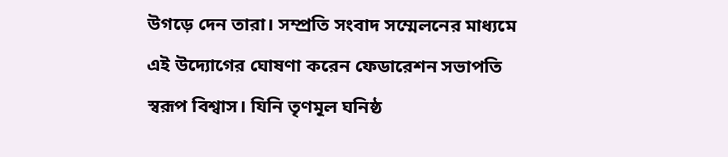উগড়ে দেন তারা। সম্প্রতি সংবাদ সম্মেলনের মাধ্যমে এই উদ্যোগের ঘোষণা করেন ফেডারেশন সভাপতি স্বরূপ বিশ্বাস। যিনি তৃণমূল ঘনিষ্ঠ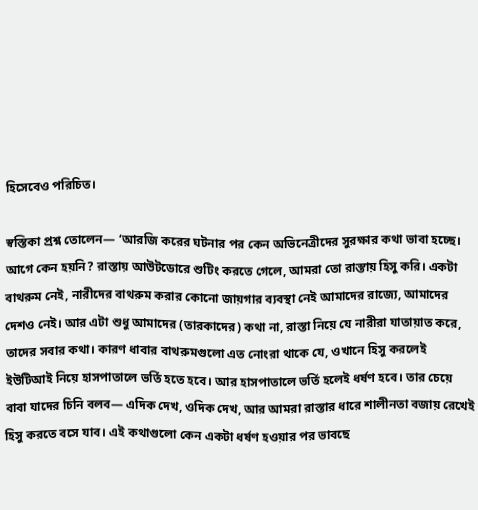হিসেবেও পরিচিত।

স্বস্তিকা প্রশ্ন তোলেন— ‘আরজি করের ঘটনার পর কেন অভিনেত্রীদের সুরক্ষার কথা ভাবা হচ্ছে। আগে কেন হয়নি? রাস্তায় আউটডোরে শুটিং করতে গেলে, আমরা তো রাস্তায় হিসু করি। একটা বাথরুম নেই, নারীদের বাথরুম করার কোনো জায়গার ব্যবস্থা নেই আমাদের রাজ্যে, আমাদের দেশও নেই। আর এটা শুধু আমাদের (তারকাদের) কথা না, রাস্তা নিয়ে যে নারীরা যাতায়াত করে, তাদের সবার কথা। কারণ ধাবার বাথরুমগুলো এত নোংরা থাকে যে, ওখানে হিসু করলেই ইউটিআই নিয়ে হাসপাতালে ভর্তি হতে হবে। আর হাসপাতালে ভর্তি হলেই ধর্ষণ হবে। তার চেয়ে বাবা যাদের চিনি বলব— এদিক দেখ, ওদিক দেখ, আর আমরা রাস্তার ধারে শালীনতা বজায় রেখেই হিসু করতে বসে যাব। এই কথাগুলো কেন একটা ধর্ষণ হওয়ার পর ভাবছে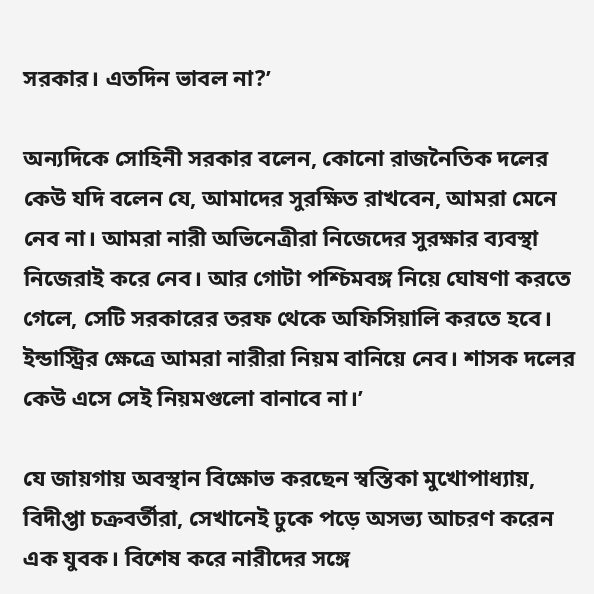সরকার। এতদিন ভাবল না?’

অন্যদিকে সোহিনী সরকার বলেন, কোনো রাজনৈতিক দলের কেউ যদি বলেন যে, আমাদের সুরক্ষিত রাখবেন, আমরা মেনে নেব না। আমরা নারী অভিনেত্রীরা নিজেদের সুরক্ষার ব্যবস্থা নিজেরাই করে নেব। আর গোটা পশ্চিমবঙ্গ নিয়ে ঘোষণা করতে গেলে, সেটি সরকারের তরফ থেকে অফিসিয়ালি করতে হবে। ইন্ডাস্ট্রির ক্ষেত্রে আমরা নারীরা নিয়ম বানিয়ে নেব। শাসক দলের কেউ এসে সেই নিয়মগুলো বানাবে না।’

যে জায়গায় অবস্থান বিক্ষোভ করছেন স্বস্তিকা মুখোপাধ্যায়, বিদীপ্তা চক্রবর্তীরা, সেখানেই ঢুকে পড়ে অসভ্য আচরণ করেন এক যুবক। বিশেষ করে নারীদের সঙ্গে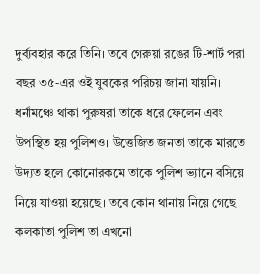দুর্ব্যবহার করে তিনি। তবে গেরুয়া রঙের টি-শার্ট পরা বছর ৩৫-এর ওই যুবকের পরিচয় জানা যায়নি। ধর্নামঞ্চে থাকা পুরুষরা তাকে ধরে ফেলেন এবং উপস্থিত হয় পুলিশও। উত্তেজিত জনতা তাকে মারতে উদ্যত হলে কোনোরকমে তাকে পুলিশ ভ্যানে বসিয়ে নিয়ে যাওয়া হয়েছে। তবে কোন থানায় নিয়ে গেছে কলকাতা পুলিশ তা এখনো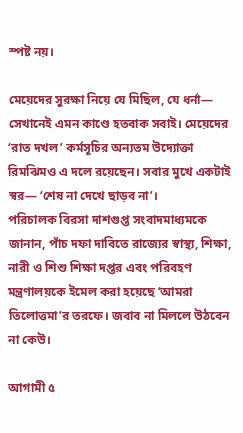স্পষ্ট নয়।

মেয়েদের সুরক্ষা নিয়ে যে মিছিল, যে ধর্না— সেখানেই এমন কাণ্ডে হতবাক সবাই। মেয়েদের ‘রাত দখল’ কর্মসূচির অন্যতম উদ্যোক্তা রিমঝিমও এ দলে রয়েছেন। সবার মুখে একটাই স্বর— ‘শেষ না দেখে ছাড়ব না’।
পরিচালক বিরসা দাশগুপ্ত সংবাদমাধ্যমকে জানান, পাঁচ দফা দাবিতে রাজ্যের স্বাস্থ্য, শিক্ষা, নারী ও শিশু শিক্ষা দপ্তর এবং পরিবহণ মন্ত্রণালয়কে ইমেল করা হয়েছে ‘আমরা তিলোত্তমা’র তরফে। জবাব না মিললে উঠবেন না কেউ।

আগামী ৫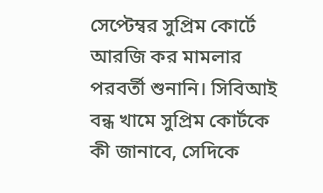সেপ্টেম্বর সুপ্রিম কোর্টে আরজি কর মামলার পরবর্তী শুনানি। সিবিআই বন্ধ খামে সুপ্রিম কোর্টকে কী জানাবে, সেদিকে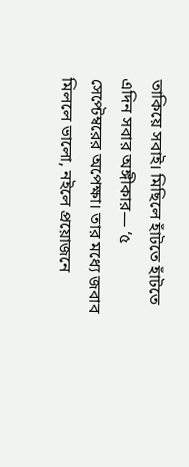তাকিয়ে সবাই। মিছিলে হাঁটতে হাঁটতে এদিন সবার অঙ্গীকার— ‘৫ সেপ্টেম্বরের অপেক্ষা। তার মধ্যে জবাব মিললে ভালো, নইলে প্রয়োজনে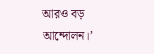আরও বড় আন্দোলন।’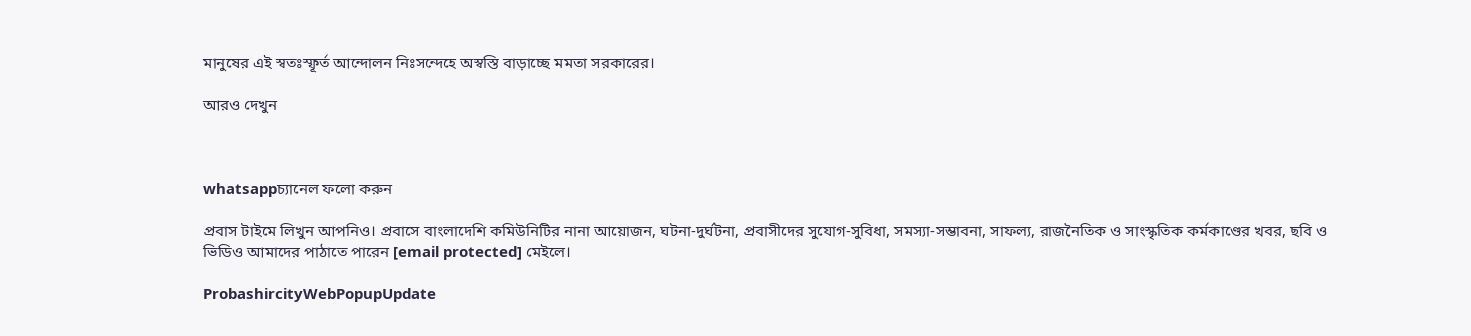মানুষের এই স্বতঃস্ফূর্ত আন্দোলন নিঃসন্দেহে অস্বস্তি বাড়াচ্ছে মমতা সরকারের।

আরও দেখুন



whatsappচ্যানেল ফলো করুন

প্রবাস টাইমে লিখুন আপনিও। প্রবাসে বাংলাদেশি কমিউনিটির নানা আয়োজন, ঘটনা-দুর্ঘটনা, প্রবাসীদের সুযোগ-সুবিধা, সমস্যা-সম্ভাবনা, সাফল্য, রাজনৈতিক ও সাংস্কৃতিক কর্মকাণ্ডের খবর, ছবি ও ভিডিও আমাদের পাঠাতে পারেন [email protected] মেইলে।

ProbashircityWebPopupUpdate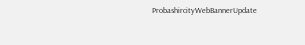ProbashircityWebBannerUpdate